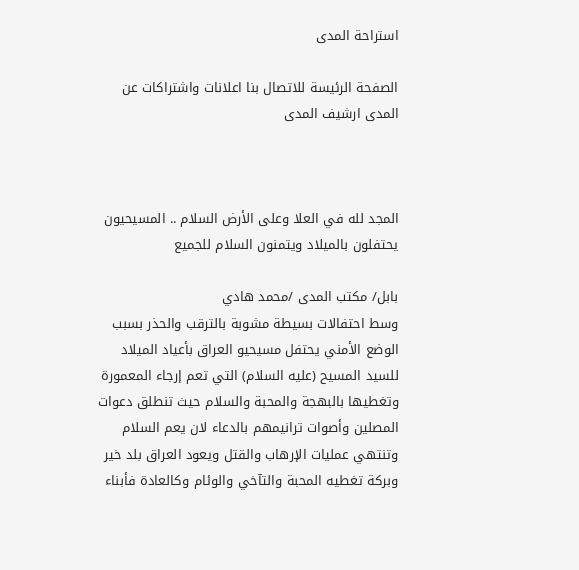استراحة المدى

الصفحة الرئيسة للاتصال بنا اعلانات واشتراكات عن المدى ارشيف المدى



المجد لله في العلا وعلى الأرض السلام .. المسيحيون يحتفلون بالميلاد ويتمنون السلام للجميع

بابل/ مكتب المدى /محمد هادي
وسط احتفالات بسيطة مشوبة بالترقب والحذر بسبب الوضع الأمني يحتفل مسيحيو العراق بأعياد الميلاد للسيد المسيح (عليه السلام) التي تعم إرجاء المعمورة وتغطيها بالبهجة والمحبة والسلام حيث تنطلق دعوات المصلين وأصوات ترانيمهم بالدعاء لان يعم السلام وتنتهي عمليات الإرهاب والقتل ويعود العراق بلد خير وبركة تغطيه المحبة والتآخي والوئام وكالعادة فأبناء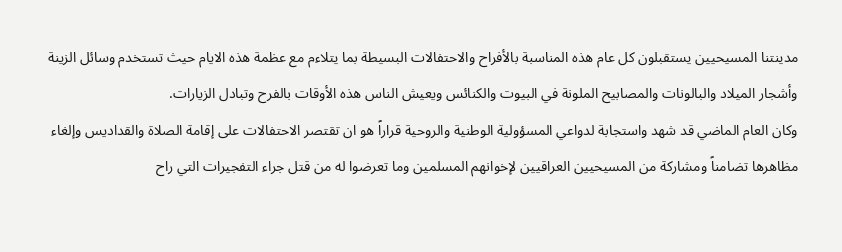مدينتنا المسيحيين يستقبلون كل عام هذه المناسبة بالأفراح والاحتفالات البسيطة بما يتلاءم مع عظمة هذه الايام حيث تستخدم وسائل الزينة وأشجار الميلاد والبالونات والمصابيح الملونة في البيوت والكنائس ويعيش الناس هذه الأوقات بالفرح وتبادل الزيارات.
وكان العام الماضي قد شهد واستجابة لدواعي المسؤولية الوطنية والروحية قراراً هو ان تقتصر الاحتفالات على إقامة الصلاة والقداديس وإلغاء مظاهرها تضامناً ومشاركة من المسيحيين العراقيين لإخوانهم المسلمين وما تعرضوا له من قتل جراء التفجيرات التي راح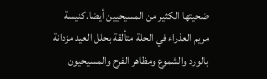ضحيتها الكثير من المسيحيين أيضا.كنيسة مريم العذراء في الحلة متألقة بحلل العيد مزدانة بالورد والشموع ومظاهر الفرح والمسيحيون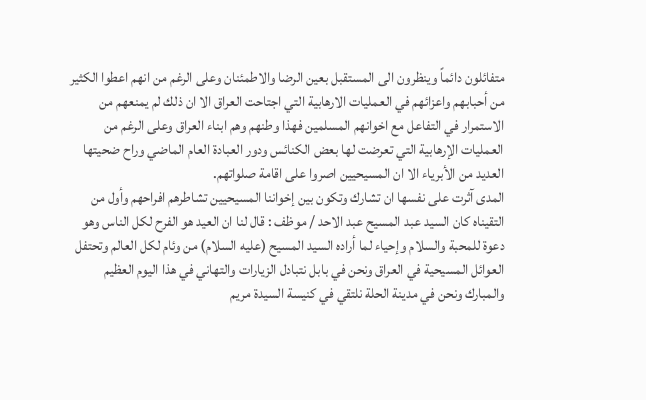متفائلون دائماً وينظرون الى المستقبل بعين الرضا والاطمئنان وعلى الرغم من انهم اعطوا الكثير من أحبابهم واعزائهم في العمليات الارهابية التي اجتاحت العراق الا ان ذلك لم يمنعهم من الاستمرار في التفاعل مع اخوانهم المسلمين فهذا وطنهم وهم ابناء العراق وعلى الرغم من العمليات الإرهابية التي تعرضت لها بعض الكنائس ودور العبادة العام الماضي وراح ضحيتها العديد من الأبرياء الا ان المسيحيين اصروا على اقامة صلواتهم.
المدى آثرت على نفسها ان تشارك وتكون بين إخواننا المسيحيين تشاطرهم افراحهم وأول من التقيناه كان السيد عبد المسيح عبد الاحد / موظف : قال لنا ان العيد هو الفرح لكل الناس وهو دعوة للمحبة والسلام وإحياء لما أراده السيد المسيح (عليه السلام) من وئام لكل العالم وتحتفل العوائل المسيحية في العراق ونحن في بابل نتبادل الزيارات والتهاني في هذا اليوم العظيم والمبارك ونحن في مدينة الحلة نلتقي في كنيسة السيدة مريم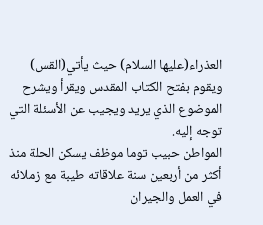العذراء(عليها السلام) حيث يأتي(القس) ويقوم بفتح الكتاب المقدس ويقرأ ويشرح الموضوع الذي يريد ويجيب عن الأسئلة التي توجه إليه.
المواطن حبيب توما موظف يسكن الحلة منذ أكثر من أربعين سنة علاقاته طيبة مع زملائه في العمل والجيران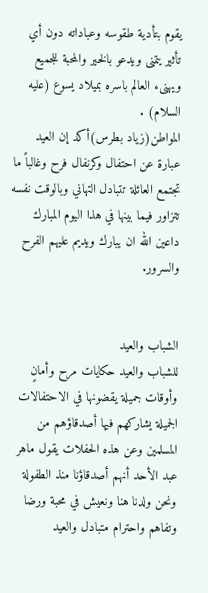يقوم بتأدية طقوسه وعباداته دون أي تأثير يتمنى ويدعو بالخير والمحبة للجميع ويهنىء العالم باسره بميلاد يسوع (عليه السلام) .
المواطن(زياد بطرس)أكد إن العيد عبارة عن احتفال وكرنفال فرح وغالباً ما تجتمع العائلة تتبادل التهاني وبالوقت نفسه تتزاور فيما بينها في هذا اليوم المبارك داعين الله ان يبارك ويديم عليهم الفرح والسرور.


الشباب والعيد
للشباب والعيد حكايات مرح وأمانٍ وأوقات جميلة يقضونها في الاحتفالات الجميلة يشاركهم فيها أصدقاؤهم من المسلمين وعن هذه الحفلات يقول ماهر عبد الأحد أنهم أصدقاؤنا منذ الطفولة ونحن ولدنا هنا ونعيش في محبة ورضا وتفاهم واحترام متبادل والعيد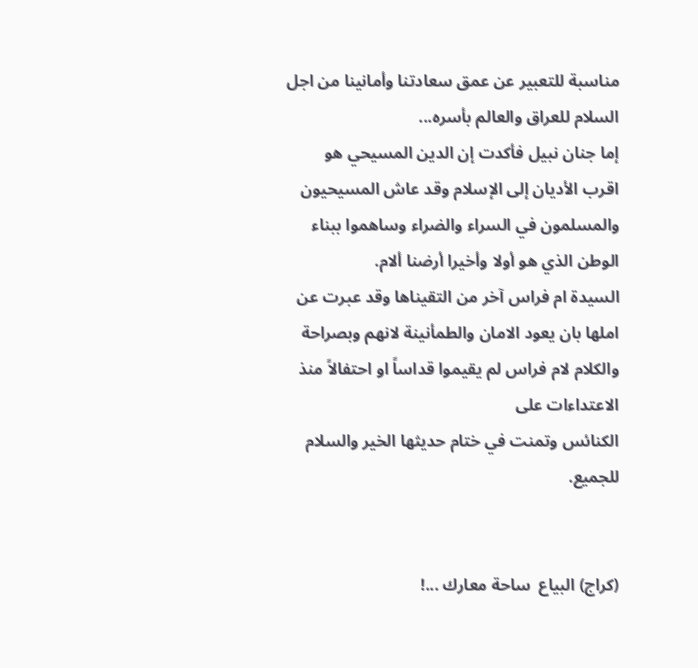مناسبة للتعبير عن عمق سعادتنا وأمانينا من اجل السلام للعراق والعالم بأسره...
إما جنان نبيل فأكدت إن الدين المسيحي هو اقرب الأديان إلى الإسلام وقد عاش المسيحيون والمسلمون في السراء والضراء وساهموا ببناء الوطن الذي هو أولا وأخيرا أرضنا ألام.
السيدة ام فراس آخر من التقيناها وقد عبرت عن املها بان يعود الامان والطمأنينة لانهم وبصراحة والكلام لام فراس لم يقيموا قداساً او احتفالاً منذ الاعتداءات على
الكنائس وتمنت في ختام حديثها الخير والسلام للجميع.


(كراج) البياع  ساحة معارك ...!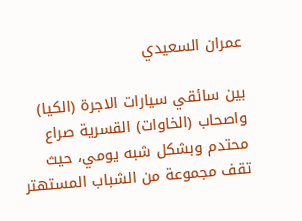عمران السعيدي

بين سائقي سيارات الاجرة (الكيا) واصحاب (الخاوات) القسرية صراع محتدم وبشكل شبه يومي، حيث تقف مجموعة من الشباب المستهتر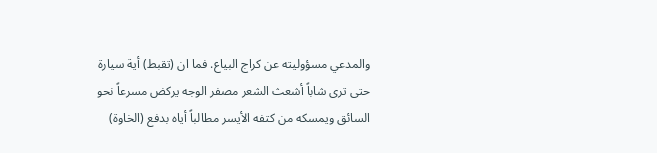والمدعي مسؤوليته عن كراج البياع. فما ان (تقبط) أية سيارة حتى ترى شاباً أشعث الشعر مصفر الوجه يركض مسرعاً نحو السائق ويمسكه من كتفه الأيسر مطالباً أياه بدفع (الخاوة)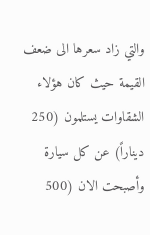والتي زاد سعرها الى ضعف القيمة حيث كان هؤلاء الشقاوات يستلمون (250 ديناراً) عن كل سيارة وأصبحت الان (500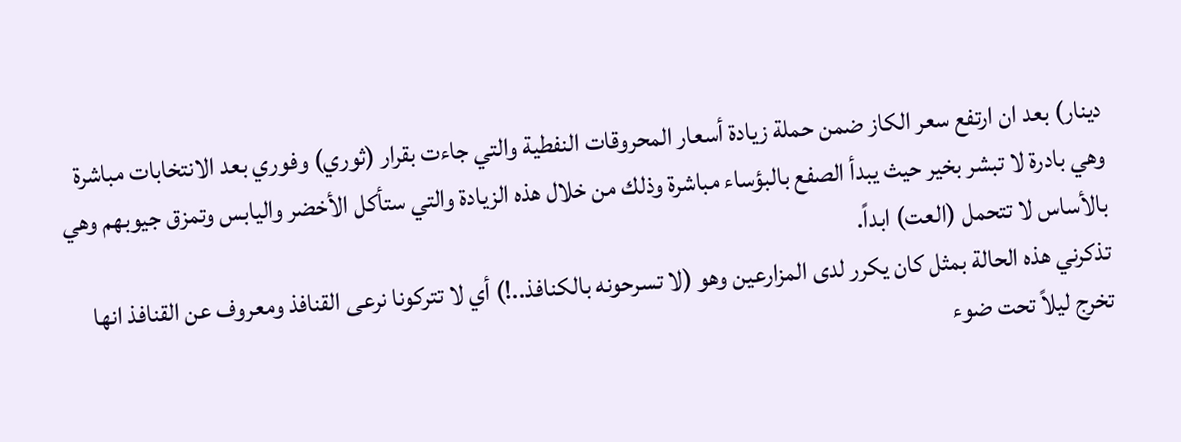دينار) بعد ان ارتفع سعر الكاز ضمن حملة زيادة أسعار المحروقات النفطية والتي جاءت بقرار (ثوري) وفوري بعد الانتخابات مباشرة وهي بادرة لا تبشر بخير حيث يبدأ الصفع بالبؤساء مباشرة وذلك من خلال هذه الزيادة والتي ستأكل الأخضر واليابس وتمزق جيوبهم وهي بالأساس لا تتحمل (العت) ابداً.
تذكرني هذه الحالة بمثل كان يكرر لدى المزارعين وهو (لا تسرحونه بالكنافذ..!) أي لا تتركونا نرعى القنافذ ومعروف عن القنافذ انها تخرج ليلاً تحت ضوء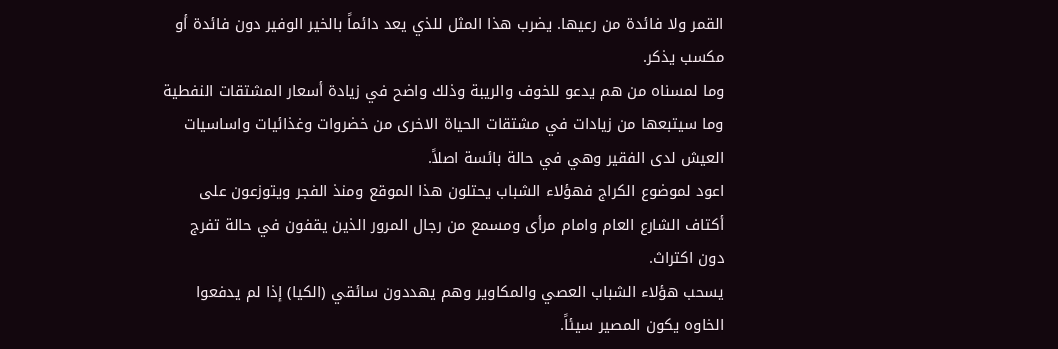القمر ولا فائدة من رعيها. يضرب هذا المثل للذي يعد دائماً بالخير الوفير دون فائدة أو مكسب يذكر.
وما لمسناه من هم يدعو للخوف والريبة وذلك واضح في زيادة أسعار المشتقات النفطية وما سيتبعها من زيادات في مشتقات الحياة الاخرى من خضروات وغذائيات واساسيات العيش لدى الفقير وهي في حالة بائسة اصلاً.
اعود لموضوع الكراج فهؤلاء الشباب يحتلون هذا الموقع ومنذ الفجر ويتوزعون على أكتاف الشارع العام وامام مرأى ومسمع من رجال المرور الذين يقفون في حالة تفرج دون اكتراث.
يسحب هؤلاء الشباب العصي والمكاوير وهم يهددون سائقي (الكيا) إذا لم يدفعوا الخاوه يكون المصير سيئاً.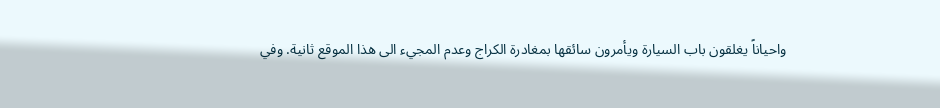واحياناً يغلقون باب السيارة ويأمرون سائقها بمغادرة الكراج وعدم المجيء الى هذا الموقع ثانية. وفي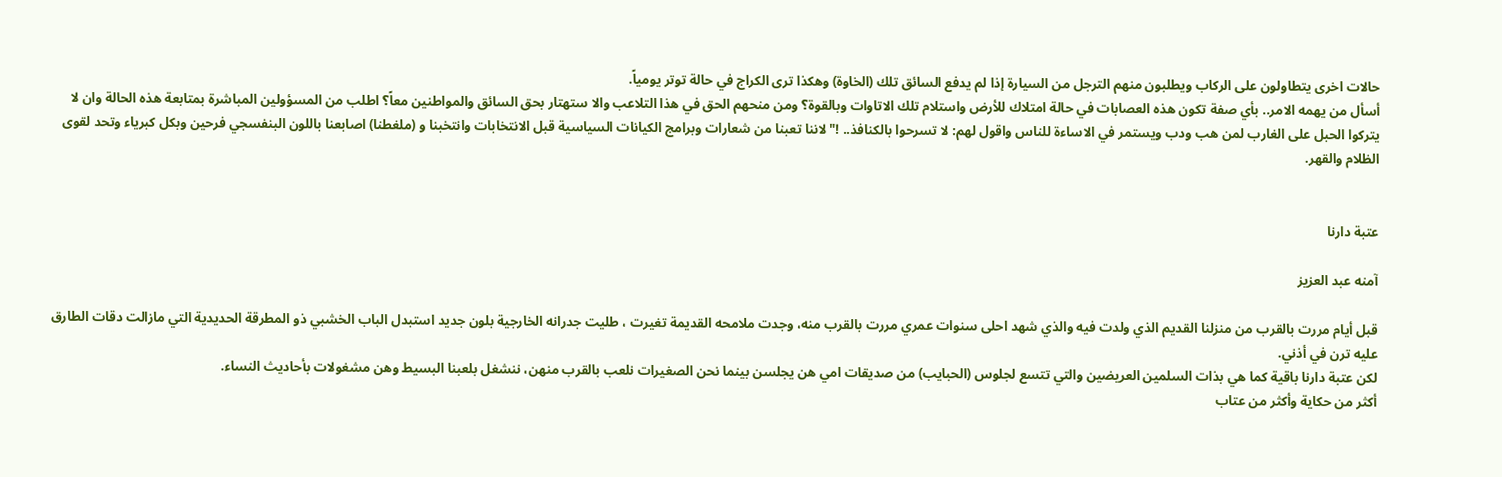حالات اخرى يتطاولون على الركاب ويطلبون منهم الترجل من السيارة إذا لم يدفع السائق تلك (الخاوة) وهكذا ترى الكراج في حالة توتر يومياً.
أسأل من يهمه الامر.. بأي صفة تكون هذه العصابات في حالة امتلاك للأرض واستلام تلك الاتاوات وبالقوة؟ ومن منحهم الحق في هذا التلاعب والا ستهتار بحق السائق والمواطنين معاً؟ اطلب من المسؤولين المباشرة بمتابعة هذه الحالة وان لا يتركوا الحبل على الغارب لمن هب ودب ويستمر في الاساءة للناس واقول لهم: لا تسرحوا بالكنافذ.. !" لاننا تعبنا من شعارات وبرامج الكيانات السياسية قبل الانتخابات وانتخبنا و (ملغطنا) اصابعنا باللون البنفسجي فرحين وبكل كبرياء وتحد لقوى الظلام والقهر.


عتبة دارنا

آمنه عبد العزيز

قبل أيام مررت بالقرب من منزلنا القديم الذي ولدت فيه والذي شهد احلى سنوات عمري مررت بالقرب منه، وجدت ملامحه القديمة تغيرت ، طليت جدرانه الخارجية بلون جديد استبدل الباب الخشبي ذو المطرقة الحديدية التي مازالت دقات الطارق عليه ترن في أذني.
لكن عتبة دارنا باقية كما هي بذات السلمين العريضين والتي تتسع لجلوس (الحبايب) من صديقات امي هن يجلسن بينما نحن الصغيرات نلعب بالقرب منهن، ننشغل بلعبنا البسيط وهن مشغولات بأحاديث النساء.
أكثر من حكاية وأكثر من عتاب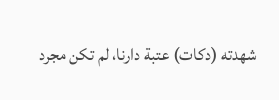شهدته (دكات) عتبة دارنا، لم تكن مجرد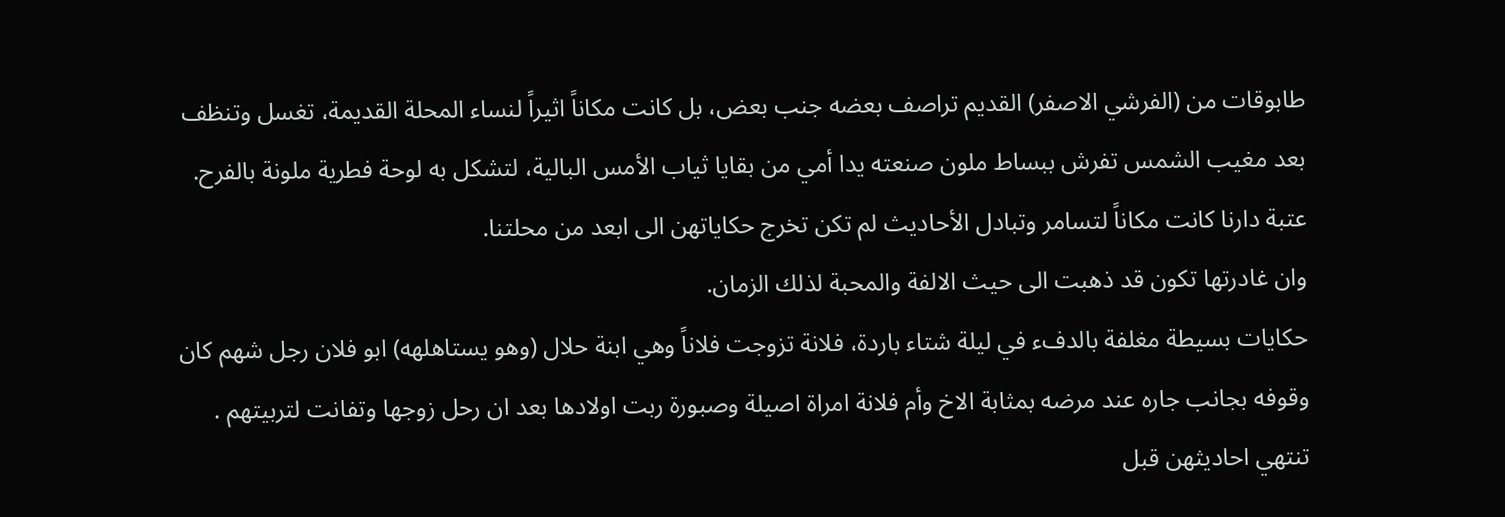طابوقات من (الفرشي الاصفر) القديم تراصف بعضه جنب بعض، بل كانت مكاناً اثيراً لنساء المحلة القديمة، تغسل وتنظف بعد مغيب الشمس تفرش ببساط ملون صنعته يدا أمي من بقايا ثياب الأمس البالية، لتشكل به لوحة فطرية ملونة بالفرح.
عتبة دارنا كانت مكاناً لتسامر وتبادل الأحاديث لم تكن تخرج حكاياتهن الى ابعد من محلتنا.
وان غادرتها تكون قد ذهبت الى حيث الالفة والمحبة لذلك الزمان.
حكايات بسيطة مغلفة بالدفء في ليلة شتاء باردة، فلانة تزوجت فلاناً وهي ابنة حلال (وهو يستاهلهه) ابو فلان رجل شهم كان وقوفه بجانب جاره عند مرضه بمثابة الاخ وأم فلانة امراة اصيلة وصبورة ربت اولادها بعد ان رحل زوجها وتفانت لتربيتهم .
تنتهي احاديثهن قبل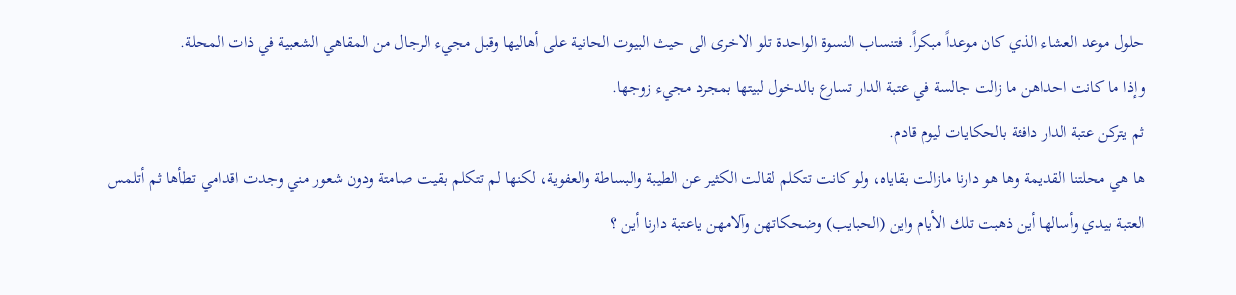حلول موعد العشاء الذي كان موعداً مبكراً. فتنساب النسوة الواحدة تلو الاخرى الى حيث البيوت الحانية على أهاليها وقبل مجيء الرجال من المقاهي الشعبية في ذات المحلة.
وإذا ما كانت احداهن ما زالت جالسة في عتبة الدار تسارع بالدخول لبيتها بمجرد مجيء زوجها.
ثم يتركن عتبة الدار دافئة بالحكايات ليوم قادم.
ها هي محلتنا القديمة وها هو دارنا مازالت بقاياه، ولو كانت تتكلم لقالت الكثير عن الطيبة والبساطة والعفوية، لكنها لم تتكلم بقيت صامتة ودون شعور مني وجدت اقدامي تطأها ثم أتلمس العتبة بيدي وأسالها أين ذهبت تلك الأيام واين (الحبايب) وضحكاتهن وآلامهن ياعتبة دارنا أين ؟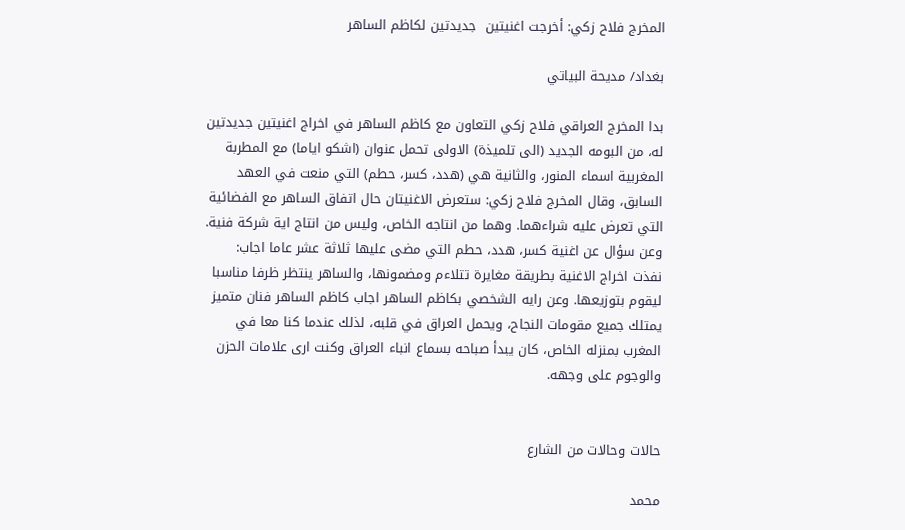المخرج فلاح زكي: أخرجت اغنيتين  جديدتين لكاظم الساهر

بغداد/ مديحة البياتي

بدا المخرج العراقي فلاح زكي التعاون مع كاظم الساهر في اخراج اغنيتين جديدتين له، من البومه الجديد (الى تلميذة) الاولى تحمل عنوان (اشكو اياما) مع المطربة المغربية اسماء المنور، والثانية هي (هدد، كسر، حطم) التي منعت في العهد السابق، وقال المخرج فلاح زكي: ستعرض الاغنيتان حال اتفاق الساهر مع الفضائية التي تعرض عليه شراءهما. وهما من انتاجه الخاص، وليس من انتاج اية شركة فنية.
وعن سؤال عن اغنية كسر، هدد، حطم التي مضى عليها ثلاثة عشر عاما اجاب: نفذت اخراج الاغنية بطريقة مغايرة تتلاءم ومضمونها، والساهر ينتظر ظرفا مناسبا ليقوم بتوزيعها. وعن رايه الشخصي بكاظم الساهر اجاب كاظم الساهر فنان متميز يمتلك جميع مقومات النجاح، ويحمل العراق في قلبه، لذلك عندما كنا معا في المغرب بمنزله الخاص، كان يبدأ صباحه بسماع انباء العراق وكنت ارى علامات الحزن والوجوم على وجهه.


حالات وحالات من الشارع

محمد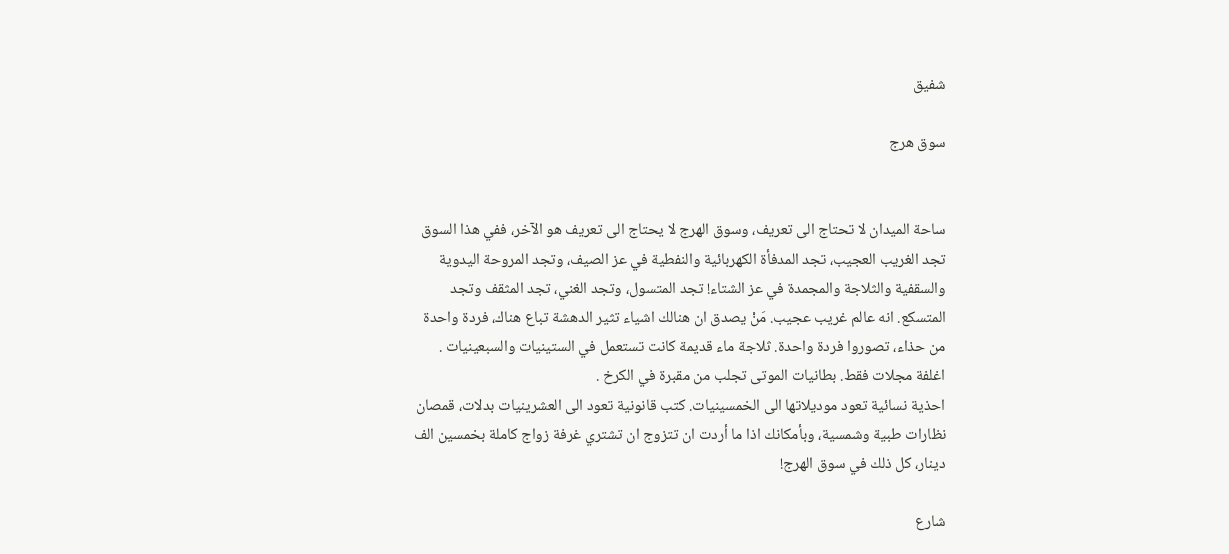شفيق

سوق هرج


ساحة الميدان لا تحتاج الى تعريف، وسوق الهرج لا يحتاج الى تعريف هو الآخر، ففي هذا السوق تجد الغريب العجيب، تجد المدفأة الكهربائية والنفطية في عز الصيف، وتجد المروحة اليدوية والسقفية والثلاجة والمجمدة في عز الشتاء! تجد المتسول، وتجد الغني، تجد المثقف وتجد المتسكع. انه عالم غريب عجيب. مَنْ يصدق ان هنالك اشياء تثير الدهشة تباع هناك، فردة واحدة من حذاء، تصوروا فردة واحدة. ثلاجة ماء قديمة كانت تستعمل في الستينيات والسبعينيات .
اغلفة مجلات فقط. بطانيات الموتى تجلب من مقبرة في الكرخ .
احذية نسائية تعود موديلاتها الى الخمسينيات. كتب قانونية تعود الى العشرينيات بدلات، قمصان نظارات طبية وشمسية، وبأمكانك اذا ما أردت ان تتزوج ان تشتري غرفة زواج كاملة بخمسين الف دينار، كل ذلك في سوق الهرج!

شارع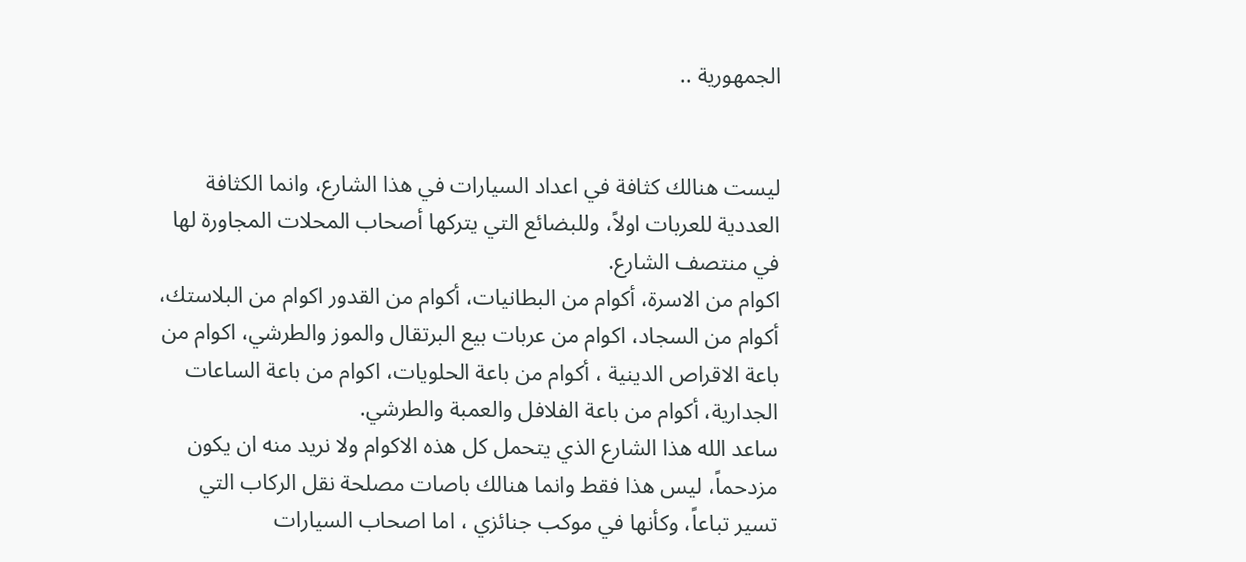الجمهورية ..


ليست هنالك كثافة في اعداد السيارات في هذا الشارع، وانما الكثافة العددية للعربات اولاً، وللبضائع التي يتركها أصحاب المحلات المجاورة لها في منتصف الشارع.
اكوام من الاسرة، أكوام من البطانيات، أكوام من القدور اكوام من البلاستك، أكوام من السجاد، اكوام من عربات بيع البرتقال والموز والطرشي، اكوام من باعة الاقراص الدينية ، أكوام من باعة الحلويات، اكوام من باعة الساعات الجدارية، أكوام من باعة الفلافل والعمبة والطرشي.
ساعد الله هذا الشارع الذي يتحمل كل هذه الاكوام ولا نريد منه ان يكون مزدحماً، ليس هذا فقط وانما هنالك باصات مصلحة نقل الركاب التي تسير تباعاً، وكأنها في موكب جنائزي ، اما اصحاب السيارات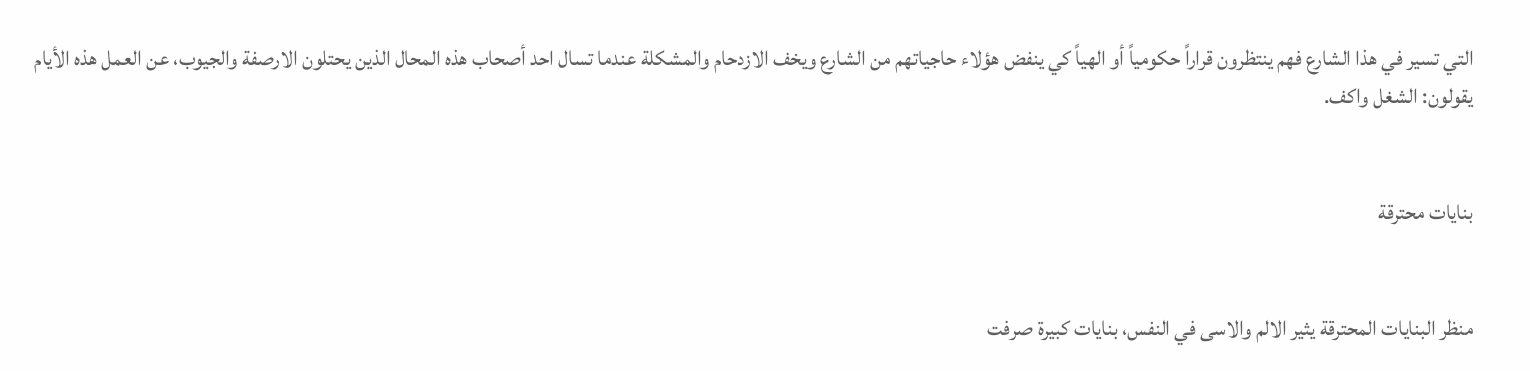التي تسير في هذا الشارع فهم ينتظرون قراراً حكومياً أو الهياً كي ينفض هؤلاء حاجياتهم من الشارع ويخف الازدحام والمشكلة عندما تسال احد أصحاب هذه المحال الذين يحتلون الارصفة والجيوب، عن العمل هذه الأيام يقولون: الشغل واكف.


بنايات محترقة


منظر البنايات المحترقة يثير الالم والاسى في النفس، بنايات كبيرة صرفت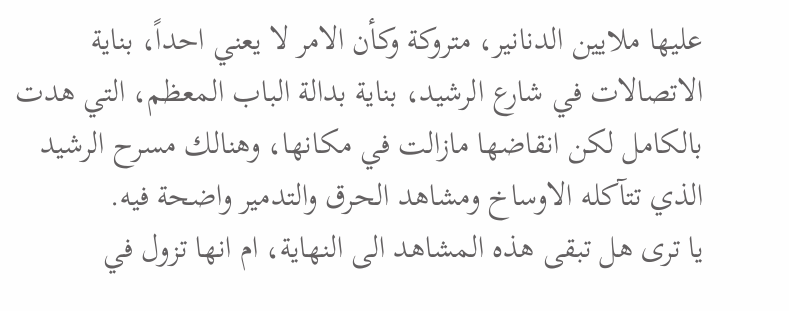عليها ملايين الدنانير، متروكة وكأن الامر لا يعني احداً، بناية الاتصالات في شارع الرشيد، بناية بدالة الباب المعظم، التي هدت بالكامل لكن انقاضها مازالت في مكانها، وهنالك مسرح الرشيد الذي تتآكله الاوساخ ومشاهد الحرق والتدمير واضحة فيه.
يا ترى هل تبقى هذه المشاهد الى النهاية، ام انها تزول في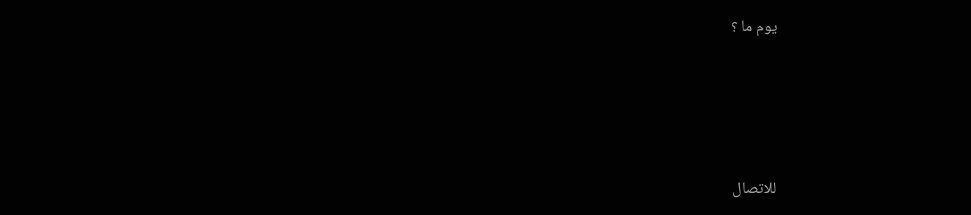يوم ما ؟





للاتصال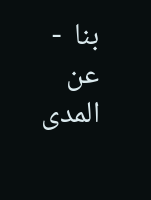بنا  -  عن المدى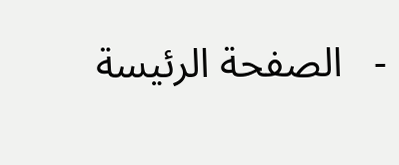-   الصفحة الرئيسة